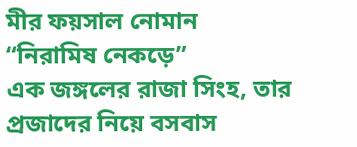মীর ফয়সাল নোমান
“নিরামিষ নেকড়ে”
এক জঙ্গলের রাজা সিংহ, তার প্রজাদের নিয়ে বসবাস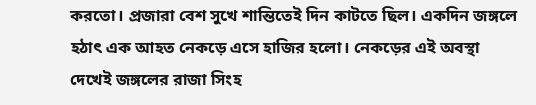করতো। প্রজারা বেশ সুখে শান্তিতেই দিন কাটতে ছিল। একদিন জঙ্গলে হঠাৎ এক আহত নেকড়ে এসে হাজির হলো। নেকড়ের এই অবস্থা দেখেই জঙ্গলের রাজা সিংহ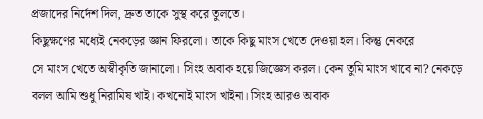প্রজাদের নির্দেশ দিল, দ্রুত তাকে সুস্থ করে তুলতে।
কিছুক্ষণের মধ্যেই নেকড়ের জ্ঞান ফিরলো। তাকে কিছু মাংস খেতে দেওয়া হল। কিন্তু নেকরে
সে মাংস খেতে অস্বীকৃতি জানালো। সিংহ অবাক হয়ে জিজ্ঞেস করল। কেন তুমি মাংস খাবে না? নেকড়ে বলল আমি শুধু নিরামিষ খাই। কখনোই মাংস খাইনা। সিংহ আরও অবাক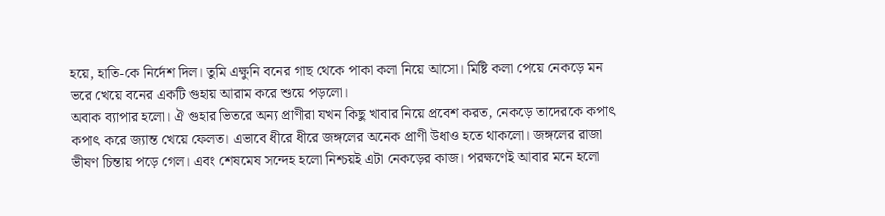হয়ে, হাতি-কে নির্দেশ দিল। তুমি এক্ষুনি বনের গাছ থেকে পাকা কলা নিয়ে আসো। মিষ্টি কলা পেয়ে নেকড়ে মন ভরে খেয়ে বনের একটি গুহায় আরাম করে শুয়ে পড়লো।
অবাক ব্যাপার হলো। ঐ গুহার ভিতরে অন্য প্রাণীরা যখন কিছু খাবার নিয়ে প্রবেশ করত, নেকড়ে তাদেরকে কপাৎ কপাৎ করে জ্যান্ত খেয়ে ফেলত। এভাবে ধীরে ধীরে জঙ্গলের অনেক প্রাণী উধাও হতে থাকলো। জঙ্গলের রাজা ভীষণ চিন্তায় পড়ে গেল। এবং শেষমেষ সন্দেহ হলো নিশ্চয়ই এটা নেকড়ের কাজ। পরক্ষণেই আবার মনে হলো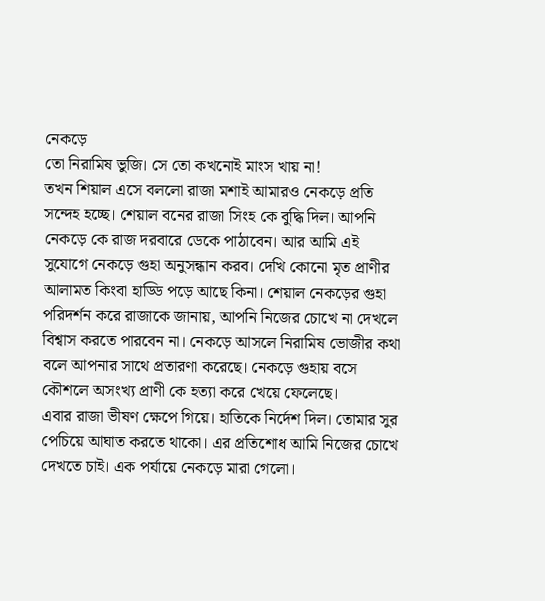নেকড়ে
তো নিরামিষ ভুজি। সে তো কখনোই মাংস খায় না!
তখন শিয়াল এসে বললো রাজা মশাই আমারও নেকড়ে প্রতি সন্দেহ হচ্ছে। শেয়াল বনের রাজা সিংহ কে বুদ্ধি দিল। আপনি নেকড়ে কে রাজ দরবারে ডেকে পাঠাবেন। আর আমি এই সুযোগে নেকড়ে গুহা অনুসন্ধান করব। দেখি কোনো মৃত প্রাণীর আলামত কিংবা হাড্ডি পড়ে আছে কিনা। শেয়াল নেকড়ের গুহা পরিদর্শন করে রাজাকে জানায়, আপনি নিজের চোখে না দেখলে বিশ্বাস করতে পারবেন না। নেকড়ে আসলে নিরামিষ ভোজীর কথা বলে আপনার সাথে প্রতারণা করেছে। নেকড়ে গুহায় বসে কৌশলে অসংখ্য প্রাণী কে হত্যা করে খেয়ে ফেলেছে।
এবার রাজা ভীষণ ক্ষেপে গিয়ে। হাতিকে নির্দেশ দিল। তোমার সুর পেচিয়ে আঘাত করতে থাকো। এর প্রতিশোধ আমি নিজের চোখে দেখতে চাই। এক পর্যায়ে নেকড়ে মারা গেলো।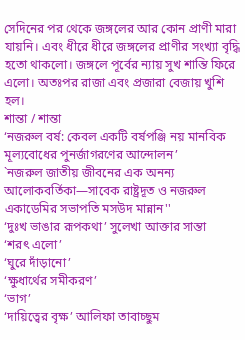সেদিনের পর থেকে জঙ্গলের আর কোন প্রাণী মারা যায়নি। এবং ধীরে ধীরে জঙ্গলের প্রাণীর সংখ্যা বৃদ্ধি হতো থাকলো। জঙ্গলে পূর্বের ন্যায় সুখ শান্তি ফিরে এলো। অতঃপর রাজা এবং প্রজারা বেজায় খুশি হল।
শান্তা / শান্তা
‘নজরুল বর্ষ: কেবল একটি বর্ষপঞ্জি নয় মানবিক মূল্যবোধের পুনর্জাগরণের আন্দোলন’
`নজরুল জাতীয় জীবনের এক অনন্য আলোকবর্তিকা—সাবেক রাষ্ট্রদূত ও নজরুল একাডেমির সভাপতি মসউদ মান্নান''
‘দুঃখ ভাঙার রূপকথা’ সুলেখা আক্তার সান্তা
‘শরৎ এলো’
‘ঘুরে দাঁড়ানো’
‘ক্ষুধার্থের সমীকরণ’
‘ভাগ’
‘দায়িত্বের বৃক্ষ’ আলিফা তাবাচ্ছুম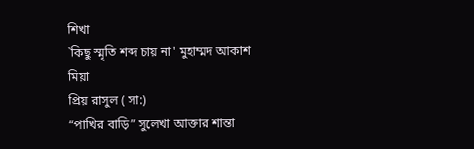শিখা
`কিছু স্মৃতি শব্দ চায় না' মুহাম্মদ আকাশ মিয়া
প্রিয় রাসুল ( সা:)
“পাখির বাড়ি” সুলেখা আক্তার শান্তা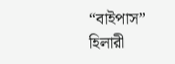“বাইপাস” হিলারী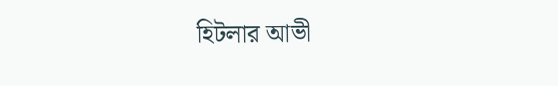হিটলার আভী